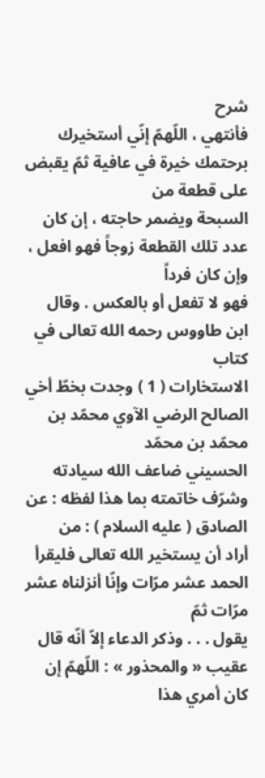شرح
فأنتهي ، اللّهمّ إنّي أستخيرك برحتمك خيرة في عافية ثمّ يقبض على قطعة من
السبحة ويضمر حاجته ، إن كان عدد تلك القطعة زوجاً فهو افعل ، وإن كان فرداً
فهو لا تفعل أو بالعكس . وقال ابن طاووس رحمه الله تعالى في كتاب
الاستخارات ( 1 ) وجدت بخطّ أخي الصالح الرضي الآوي محمّد بن محمّد بن محمّد
الحسيني ضاعف الله سيادته وشرّف خاتمته بما هذا لفظه : عن الصادق ( عليه السلام ) : من
أراد أن يستخير الله تعالى فليقرأ الحمد عشر مرّات وإنّا أنزلناه عشر مرّات ثمّ
يقول . . . وذكر الدعاء إلاّ أنّه قال عقيب « والمحذور » : اللّهمّ إن كان أمري هذا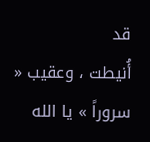قد
أُنيطت ، وعقيب « سروراً » يا الله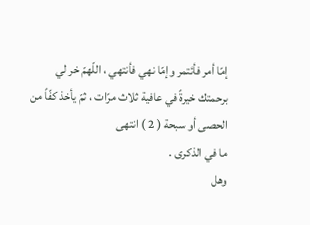إمّا أمر فأئتمر وإمّا نهي فأنتهي ، اللّهمّ خر لي
برحمتك خيرةً في عافية ثلاث مرّات ، ثمّ يأخذ كفّاً من الحصى أو سبحة ( 2 ) انتهى
ما في الذكرى .
وهل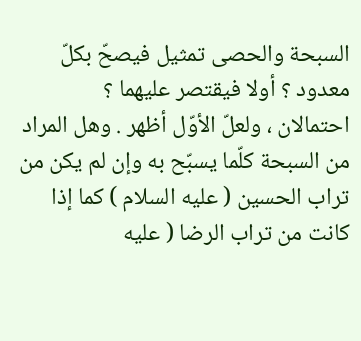السبحة والحصى تمثيل فيصحّ بكلّ معدود ؟ أولا فيقتصر عليهما ؟
احتمالان ، ولعلّ الأوّل أظهر . وهل المراد من السبحة كلّما يسبّح به وإن لم يكن من
تراب الحسين ( عليه السلام ) كما إذا كانت من تراب الرضا ( عليه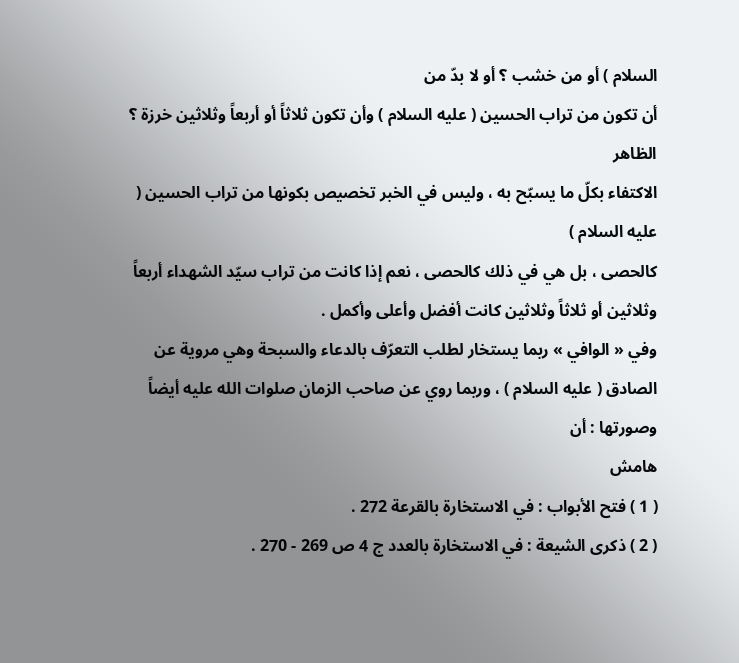السلام ) أو من خشب ؟ أو لا بدّ من
أن تكون من تراب الحسين ( عليه السلام ) وأن تكون ثلاثاً أو أربعاً وثلاثين خرزة ؟ الظاهر
الاكتفاء بكلّ ما يسبّح به ، وليس في الخبر تخصيص بكونها من تراب الحسين ( عليه السلام )
كالحصى ، بل هي في ذلك كالحصى ، نعم إذا كانت من تراب سيّد الشهداء أربعاً
وثلاثين أو ثلاثاً وثلاثين كانت أفضل وأعلى وأكمل .
وفي « الوافي » ربما يستخار لطلب التعرّف بالدعاء والسبحة وهي مروية عن
الصادق ( عليه السلام ) ، وربما روي عن صاحب الزمان صلوات الله عليه أيضاً وصورتها : أن
هامش
( 1 ) فتح الأبواب : في الاستخارة بالقرعة 272 .
( 2 ) ذكرى الشيعة : في الاستخارة بالعدد ج 4 ص 269 - 270 .